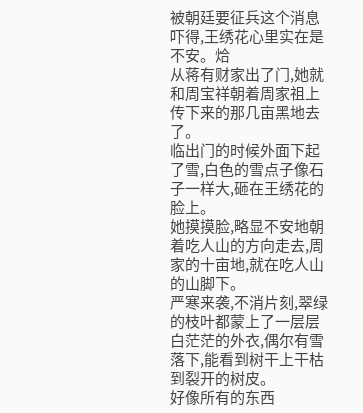被朝廷要征兵这个消息吓得,王绣花心里实在是不安。烚
从蒋有财家出了门,她就和周宝祥朝着周家祖上传下来的那几亩黑地去了。
临出门的时候外面下起了雪,白色的雪点子像石子一样大,砸在王绣花的脸上。
她摸摸脸,略显不安地朝着吃人山的方向走去,周家的十亩地,就在吃人山的山脚下。
严寒来袭,不消片刻,翠绿的枝叶都蒙上了一层层白茫茫的外衣,偶尔有雪落下,能看到树干上干枯到裂开的树皮。
好像所有的东西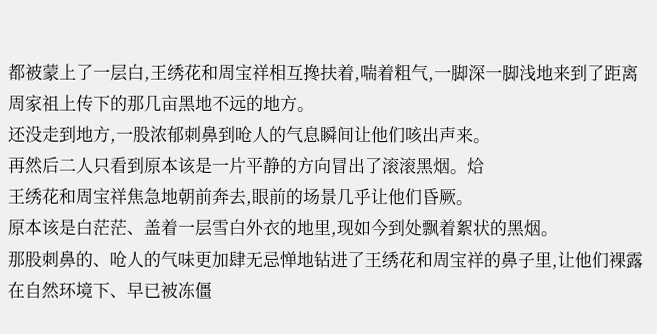都被蒙上了一层白,王绣花和周宝祥相互搀扶着,喘着粗气,一脚深一脚浅地来到了距离周家祖上传下的那几亩黑地不远的地方。
还没走到地方,一股浓郁刺鼻到呛人的气息瞬间让他们咳出声来。
再然后二人只看到原本该是一片平静的方向冒出了滚滚黑烟。烚
王绣花和周宝祥焦急地朝前奔去,眼前的场景几乎让他们昏厥。
原本该是白茫茫、盖着一层雪白外衣的地里,现如今到处飘着絮状的黑烟。
那股刺鼻的、呛人的气味更加肆无忌惮地钻进了王绣花和周宝祥的鼻子里,让他们裸露在自然环境下、早已被冻僵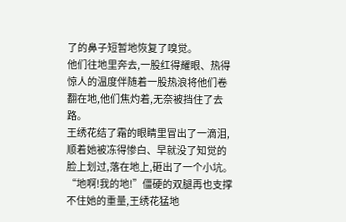了的鼻子短暂地恢复了嗅觉。
他们往地里奔去,一股红得耀眼、热得惊人的温度伴随着一股热浪将他们卷翻在地,他们焦灼着,无奈被挡住了去路。
王绣花结了霜的眼睛里冒出了一滴泪,顺着她被冻得惨白、早就没了知觉的脸上划过,落在地上,砸出了一个小坑。
“地啊!我的地!”僵硬的双腿再也支撑不住她的重量,王绣花猛地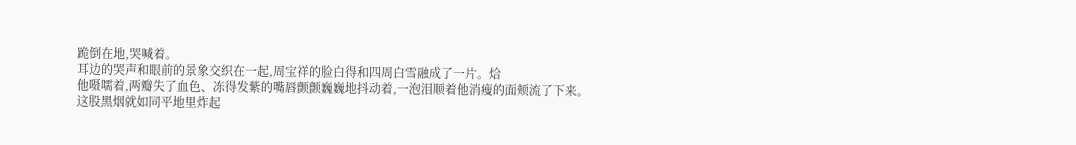跪倒在地,哭喊着。
耳边的哭声和眼前的景象交织在一起,周宝祥的脸白得和四周白雪融成了一片。烚
他嗫嚅着,两瓣失了血色、冻得发紫的嘴唇颤颤巍巍地抖动着,一泡泪顺着他消瘦的面颊流了下来。
这股黑烟就如同平地里炸起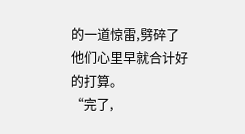的一道惊雷,劈碎了他们心里早就合计好的打算。
“完了,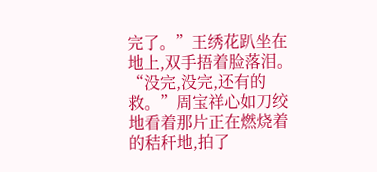完了。”王绣花趴坐在地上,双手捂着脸落泪。
“没完,没完,还有的救。”周宝祥心如刀绞地看着那片正在燃烧着的秸秆地,拍了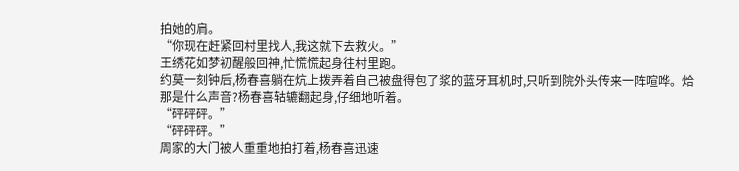拍她的肩。
“你现在赶紧回村里找人,我这就下去救火。”
王绣花如梦初醒般回神,忙慌慌起身往村里跑。
约莫一刻钟后,杨春喜躺在炕上拨弄着自己被盘得包了浆的蓝牙耳机时,只听到院外头传来一阵喧哗。烚
那是什么声音?杨春喜轱辘翻起身,仔细地听着。
“砰砰砰。”
“砰砰砰。”
周家的大门被人重重地拍打着,杨春喜迅速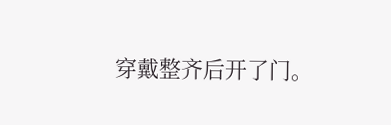穿戴整齐后开了门。